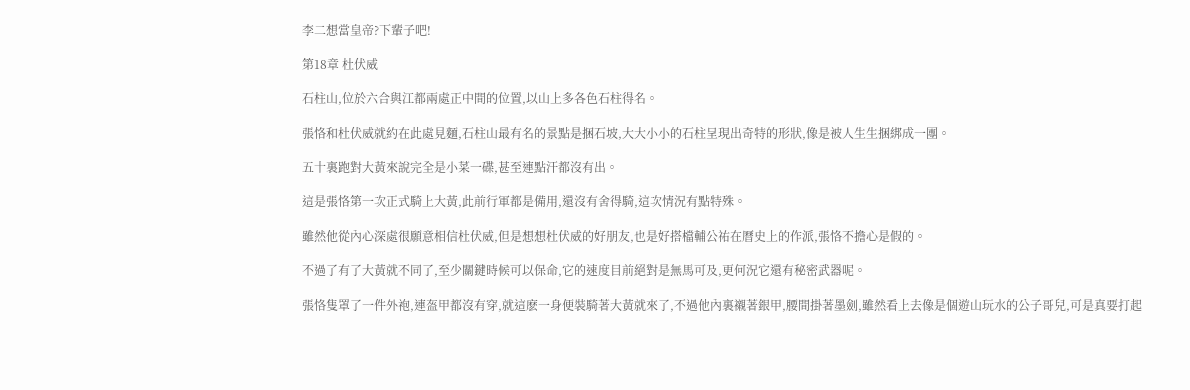李二想當皇帝?下輩子吧!

第18章 杜伏威

石柱山,位於六合與江都兩處正中間的位置,以山上多各色石柱得名。

張恪和杜伏威就約在此處見麵,石柱山最有名的景點是捆石坡,大大小小的石柱呈現出奇特的形狀,像是被人生生捆綁成一團。

五十裏跑對大黃來說完全是小菜一碟,甚至連點汗都沒有出。

這是張恪第一次正式騎上大黃,此前行軍都是備用,還沒有舍得騎,這次情況有點特殊。

雖然他從內心深處很願意相信杜伏威,但是想想杜伏威的好朋友,也是好搭檔輔公祐在曆史上的作派,張恪不擔心是假的。

不過了有了大黃就不同了,至少關鍵時候可以保命,它的速度目前絕對是無馬可及,更何況它還有秘密武器呢。

張恪隻罩了一件外袍,連盔甲都沒有穿,就這麽一身便裝騎著大黃就來了,不過他內裏襯著銀甲,腰間掛著墨劍,雖然看上去像是個遊山玩水的公子哥兒,可是真要打起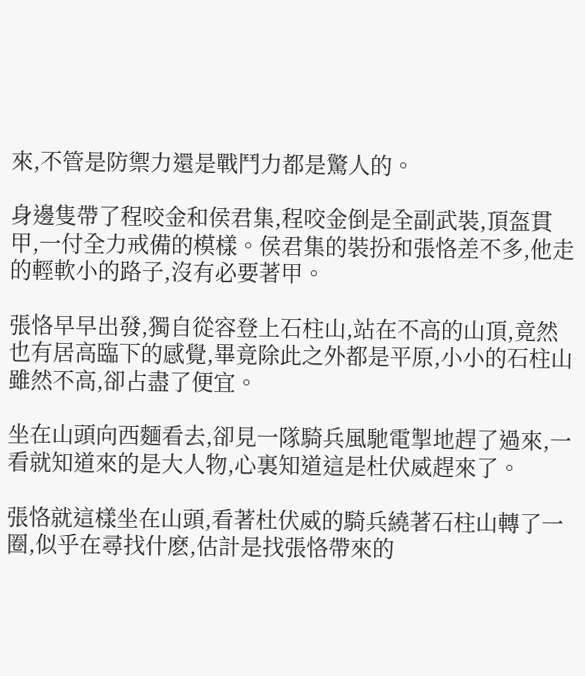來,不管是防禦力還是戰鬥力都是驚人的。

身邊隻帶了程咬金和侯君集,程咬金倒是全副武裝,頂盔貫甲,一付全力戒備的模樣。侯君集的裝扮和張恪差不多,他走的輕軟小的路子,沒有必要著甲。

張恪早早出發,獨自從容登上石柱山,站在不高的山頂,竟然也有居高臨下的感覺,畢竟除此之外都是平原,小小的石柱山雖然不高,卻占盡了便宜。

坐在山頭向西麵看去,卻見一隊騎兵風馳電掣地趕了過來,一看就知道來的是大人物,心裏知道這是杜伏威趕來了。

張恪就這樣坐在山頭,看著杜伏威的騎兵繞著石柱山轉了一圈,似乎在尋找什麽,估計是找張恪帶來的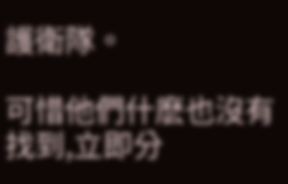護衛隊。

可惜他們什麽也沒有找到,立即分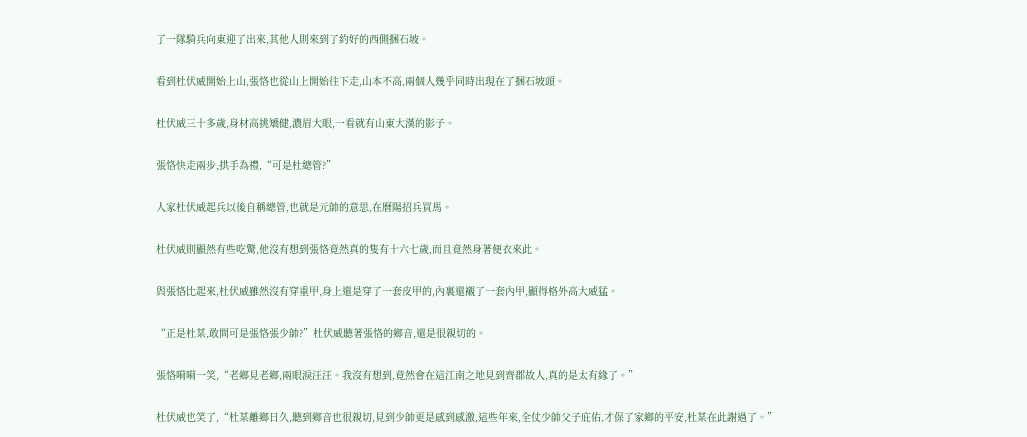了一隊騎兵向東迎了出來,其他人則來到了約好的西側捆石坡。

看到杜伏威開始上山,張恪也從山上開始往下走,山本不高,兩個人幾乎同時出現在了捆石坡頭。

杜伏威三十多歲,身材高挑矯健,濃眉大眼,一看就有山東大漢的影子。

張恪快走兩步,拱手為禮,“可是杜總管?”

人家杜伏威起兵以後自稱總管,也就是元帥的意思,在曆陽招兵買馬。

杜伏威則顯然有些吃驚,他沒有想到張恪竟然真的隻有十六七歲,而且竟然身著便衣來此。

與張恪比起來,杜伏威雖然沒有穿重甲,身上還是穿了一套皮甲的,內裏還襯了一套內甲,顯得格外高大威猛。

“正是杜某,敢問可是張恪張少帥?”杜伏威聽著張恪的鄉音,還是很親切的。

張恪嗬嗬一笑,“老鄉見老鄉,兩眼淚汪汪。我沒有想到,竟然會在這江南之地見到齊郡故人,真的是太有緣了。”

杜伏威也笑了,“杜某離鄉日久,聽到鄉音也很親切,見到少帥更是感到感激,這些年來,全仗少帥父子庇佑,才保了家鄉的平安,杜某在此謝過了。”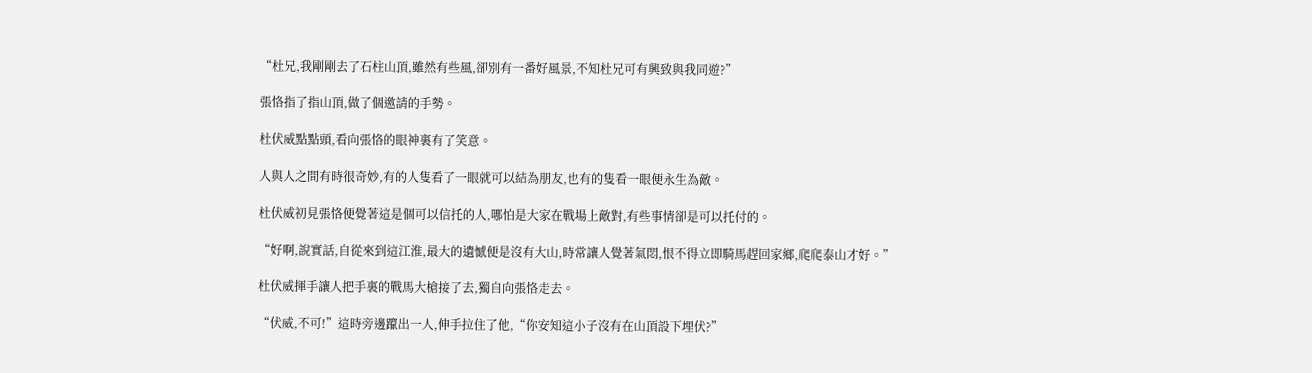“杜兄,我剛剛去了石柱山頂,雖然有些風,卻別有一番好風景,不知杜兄可有興致與我同遊?”

張恪指了指山頂,做了個邀請的手勢。

杜伏威點點頭,看向張恪的眼神裏有了笑意。

人與人之間有時很奇妙,有的人隻看了一眼就可以結為朋友,也有的隻看一眼便永生為敵。

杜伏威初見張恪便覺著這是個可以信托的人,哪怕是大家在戰場上敵對,有些事情卻是可以托付的。

“好啊,說實話,自從來到這江淮,最大的遺憾便是沒有大山,時常讓人覺著氣悶,恨不得立即騎馬趕回家鄉,爬爬泰山才好。”

杜伏威揮手讓人把手裏的戰馬大槍接了去,獨自向張恪走去。

“伏威,不可!”這時旁邊躥出一人,伸手拉住了他,“你安知這小子沒有在山頂設下埋伏?”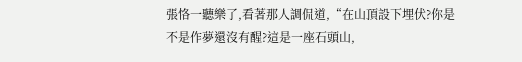張恪一聽樂了,看著那人調侃道,“在山頂設下埋伏?你是不是作夢還沒有醒?這是一座石頭山,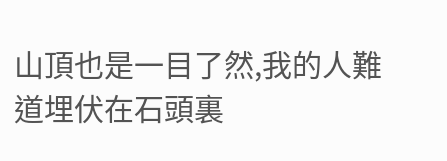山頂也是一目了然,我的人難道埋伏在石頭裏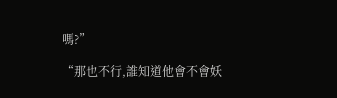嗎?”

“那也不行,誰知道他會不會妖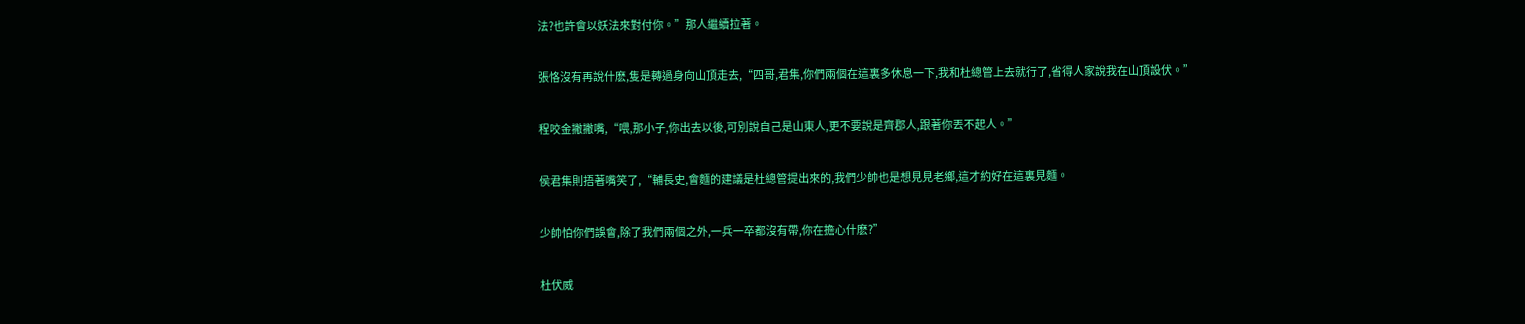法?也許會以妖法來對付你。”那人繼續拉著。

張恪沒有再說什麽,隻是轉過身向山頂走去,“四哥,君集,你們兩個在這裏多休息一下,我和杜總管上去就行了,省得人家說我在山頂設伏。”

程咬金撇撇嘴,“喂,那小子,你出去以後,可別說自己是山東人,更不要說是齊郡人,跟著你丟不起人。”

侯君集則捂著嘴笑了,“輔長史,會麵的建議是杜總管提出來的,我們少帥也是想見見老鄉,這才約好在這裏見麵。

少帥怕你們誤會,除了我們兩個之外,一兵一卒都沒有帶,你在擔心什麽?”

杜伏威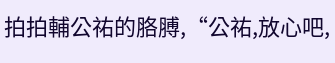拍拍輔公祐的胳膊,“公祐,放心吧,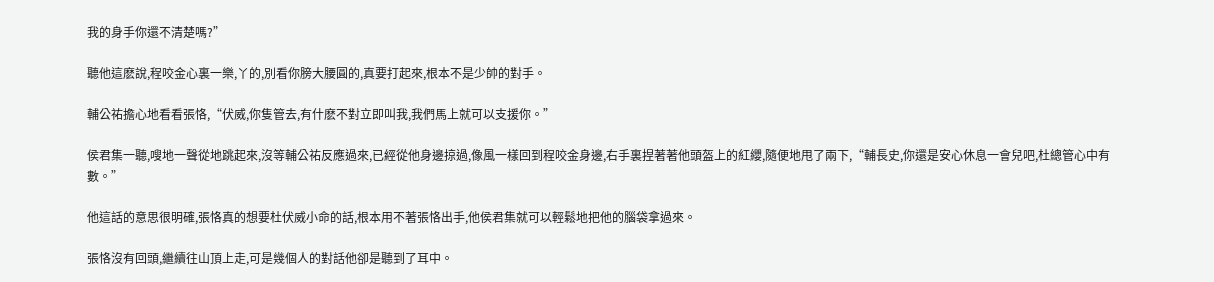我的身手你還不清楚嗎?”

聽他這麽說,程咬金心裏一樂,丫的,別看你膀大腰圓的,真要打起來,根本不是少帥的對手。

輔公祐擔心地看看張恪,“伏威,你隻管去,有什麽不對立即叫我,我們馬上就可以支援你。”

侯君集一聽,嗖地一聲從地跳起來,沒等輔公祐反應過來,已經從他身邊掠過,像風一樣回到程咬金身邊,右手裏捏著著他頭盔上的紅纓,隨便地甩了兩下,“輔長史,你還是安心休息一會兒吧,杜總管心中有數。”

他這話的意思很明確,張恪真的想要杜伏威小命的話,根本用不著張恪出手,他侯君集就可以輕鬆地把他的腦袋拿過來。

張恪沒有回頭,繼續往山頂上走,可是幾個人的對話他卻是聽到了耳中。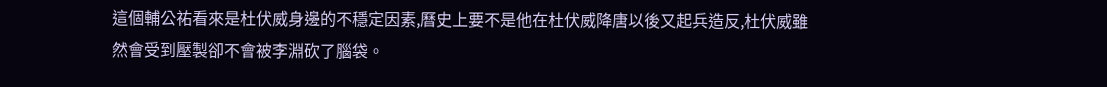這個輔公祐看來是杜伏威身邊的不穩定因素,曆史上要不是他在杜伏威降唐以後又起兵造反,杜伏威雖然會受到壓製卻不會被李淵砍了腦袋。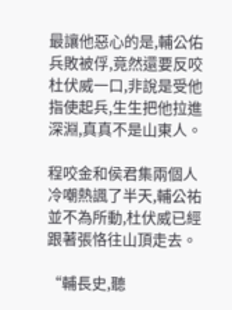最讓他惡心的是,輔公佑兵敗被俘,竟然還要反咬杜伏威一口,非說是受他指使起兵,生生把他拉進深淵,真真不是山東人。

程咬金和侯君集兩個人冷嘲熱諷了半天,輔公祐並不為所動,杜伏威已經跟著張恪往山頂走去。

“輔長史,聽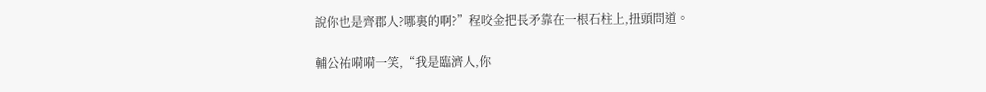說你也是齊郡人?哪裏的啊?”程咬金把長矛靠在一根石柱上,扭頭問道。

輔公祐嗬嗬一笑,“我是臨濟人,你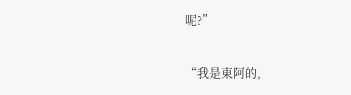呢?”

“我是東阿的,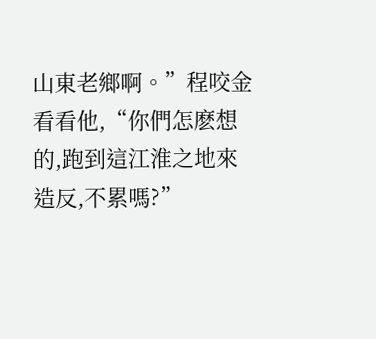山東老鄉啊。”程咬金看看他,“你們怎麽想的,跑到這江淮之地來造反,不累嗎?”